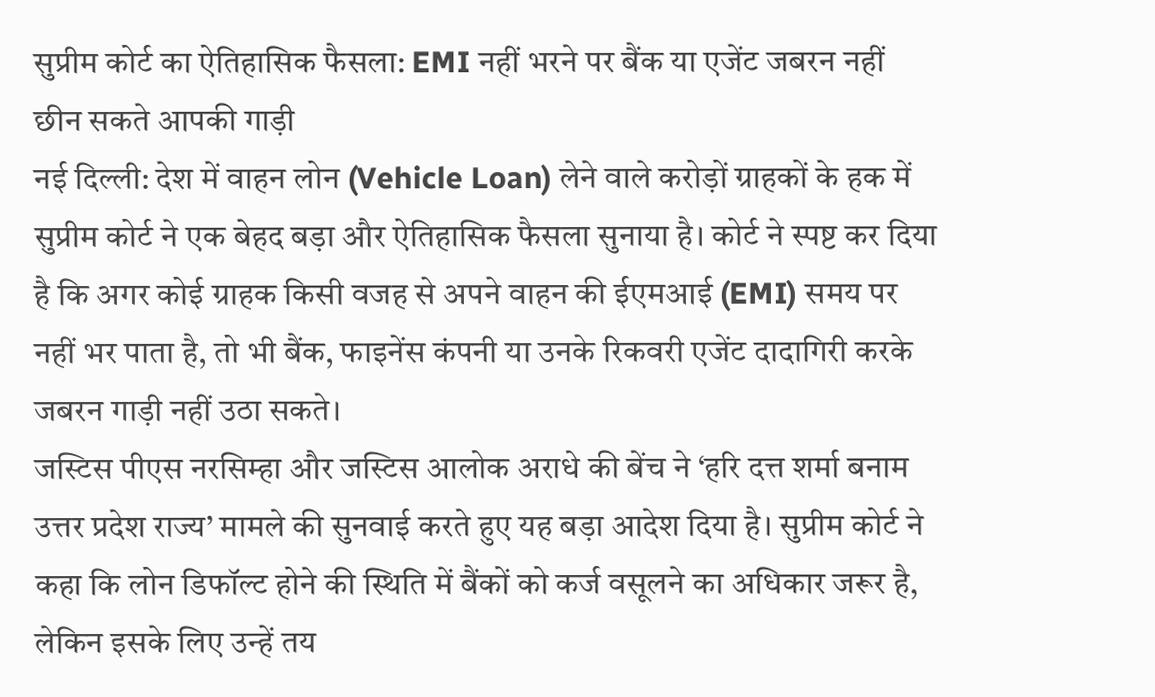सुप्रीम कोर्ट का ऐतिहासिक फैसला: EMI नहीं भरने पर बैंक या एजेंट जबरन नहीं छीन सकते आपकी गाड़ी
नई दिल्ली: देश में वाहन लोन (Vehicle Loan) लेने वाले करोड़ों ग्राहकों के हक में सुप्रीम कोर्ट ने एक बेहद बड़ा और ऐतिहासिक फैसला सुनाया है। कोर्ट ने स्पष्ट कर दिया है कि अगर कोई ग्राहक किसी वजह से अपने वाहन की ईएमआई (EMI) समय पर नहीं भर पाता है, तो भी बैंक, फाइनेंस कंपनी या उनके रिकवरी एजेंट दादागिरी करके जबरन गाड़ी नहीं उठा सकते।
जस्टिस पीएस नरसिम्हा और जस्टिस आलोक अराधे की बेंच ने ‘हरि दत्त शर्मा बनाम उत्तर प्रदेश राज्य’ मामले की सुनवाई करते हुए यह बड़ा आदेश दिया है। सुप्रीम कोर्ट ने कहा कि लोन डिफॉल्ट होने की स्थिति में बैंकों को कर्ज वसूलने का अधिकार जरूर है, लेकिन इसके लिए उन्हें तय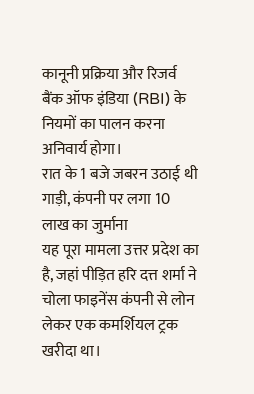कानूनी प्रक्रिया और रिजर्व बैंक ऑफ इंडिया (RBI) के नियमों का पालन करना अनिवार्य होगा।
रात के 1 बजे जबरन उठाई थी गाड़ी, कंपनी पर लगा 10 लाख का जुर्माना
यह पूरा मामला उत्तर प्रदेश का है, जहां पीड़ित हरि दत्त शर्मा ने चोला फाइनेंस कंपनी से लोन लेकर एक कमर्शियल ट्रक खरीदा था।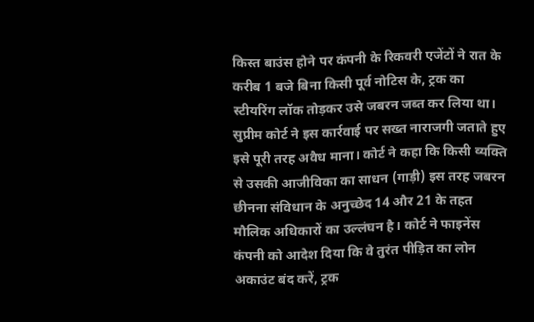किस्त बाउंस होने पर कंपनी के रिकवरी एजेंटों ने रात के करीब 1 बजे बिना किसी पूर्व नोटिस के, ट्रक का स्टीयरिंग लॉक तोड़कर उसे जबरन जब्त कर लिया था।
सुप्रीम कोर्ट ने इस कार्रवाई पर सख्त नाराजगी जताते हुए इसे पूरी तरह अवैध माना। कोर्ट ने कहा कि किसी व्यक्ति से उसकी आजीविका का साधन (गाड़ी) इस तरह जबरन छीनना संविधान के अनुच्छेद 14 और 21 के तहत मौलिक अधिकारों का उल्लंघन है। कोर्ट ने फाइनेंस कंपनी को आदेश दिया कि वे तुरंत पीड़ित का लोन अकाउंट बंद करें, ट्रक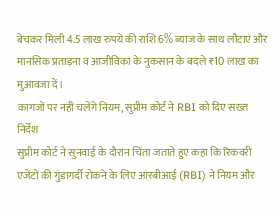बेचकर मिली 4.5 लाख रुपये की राशि 6% ब्याज के साथ लौटाएं और मानसिक प्रताड़ना व आजीविका के नुकसान के बदले ₹10 लाख का मुआवजा दें।
कागजों पर नहीं चलेंगे नियम, सुप्रीम कोर्ट ने RBI को दिए सख्त निर्देश
सुप्रीम कोर्ट ने सुनवाई के दौरान चिंता जताते हुए कहा कि रिकवरी एजेंटों की गुंडागर्दी रोकने के लिए आरबीआई (RBI) ने नियम और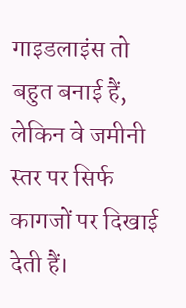गाइडलाइंस तो बहुत बनाई हैं, लेकिन वे जमीनी स्तर पर सिर्फ कागजों पर दिखाई देती हैं।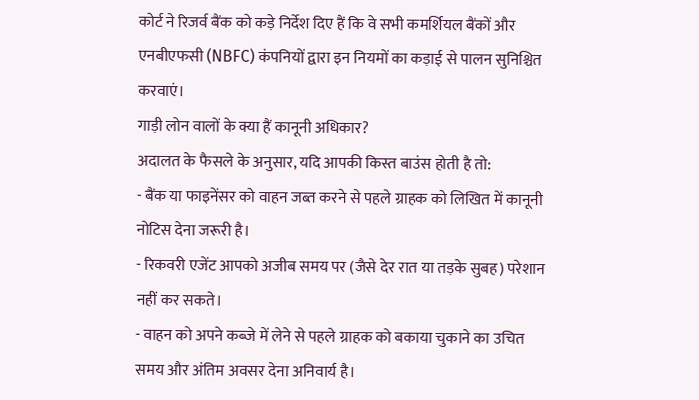कोर्ट ने रिजर्व बैंक को कड़े निर्देश दिए हैं कि वे सभी कमर्शियल बैंकों और एनबीएफसी (NBFC) कंपनियों द्वारा इन नियमों का कड़ाई से पालन सुनिश्चित करवाएं।
गाड़ी लोन वालों के क्या हैं कानूनी अधिकार?
अदालत के फैसले के अनुसार, यदि आपकी किस्त बाउंस होती है तो:
- बैंक या फाइनेंसर को वाहन जब्त करने से पहले ग्राहक को लिखित में कानूनी नोटिस देना जरूरी है।
- रिकवरी एजेंट आपको अजीब समय पर (जैसे देर रात या तड़के सुबह) परेशान नहीं कर सकते।
- वाहन को अपने कब्जे में लेने से पहले ग्राहक को बकाया चुकाने का उचित समय और अंतिम अवसर देना अनिवार्य है।